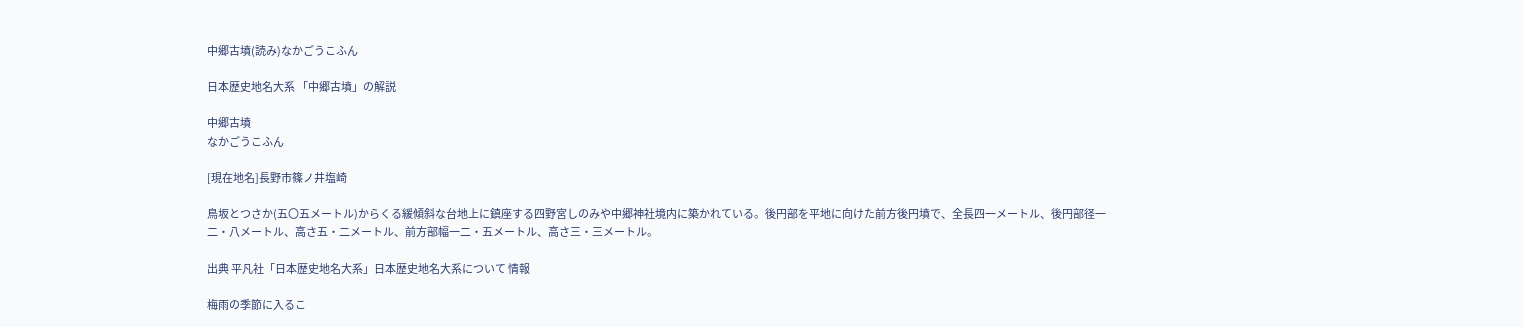中郷古墳(読み)なかごうこふん

日本歴史地名大系 「中郷古墳」の解説

中郷古墳
なかごうこふん

[現在地名]長野市篠ノ井塩崎

鳥坂とつさか(五〇五メートル)からくる緩傾斜な台地上に鎮座する四野宮しのみや中郷神社境内に築かれている。後円部を平地に向けた前方後円墳で、全長四一メートル、後円部径一二・八メートル、高さ五・二メートル、前方部幅一二・五メートル、高さ三・三メートル。

出典 平凡社「日本歴史地名大系」日本歴史地名大系について 情報

梅雨の季節に入るこ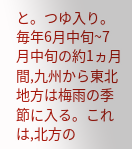と。つゆ入り。毎年6月中旬~7月中旬の約1ヵ月間,九州から東北地方は梅雨の季節に入る。これは,北方の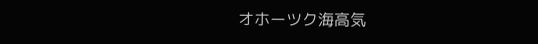オホーツク海高気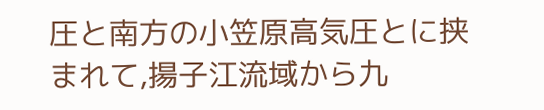圧と南方の小笠原高気圧とに挟まれて,揚子江流域から九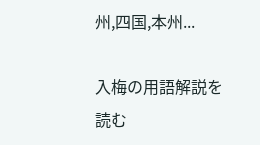州,四国,本州...

入梅の用語解説を読む